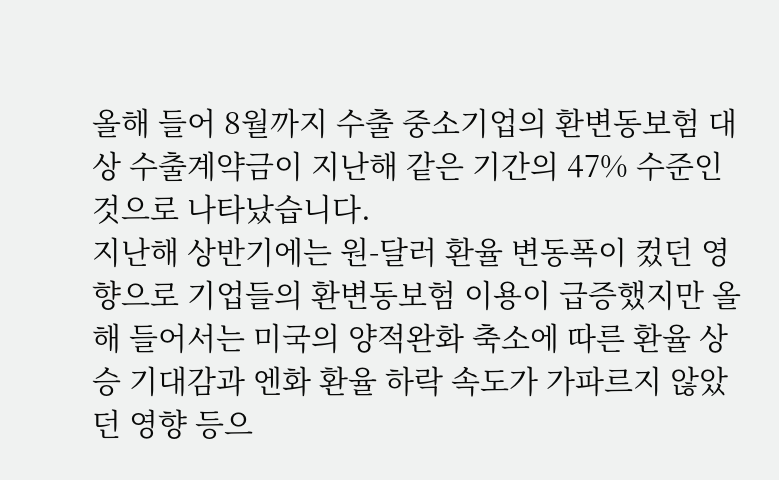올해 들어 8월까지 수출 중소기업의 환변동보험 대상 수출계약금이 지난해 같은 기간의 47% 수준인 것으로 나타났습니다.
지난해 상반기에는 원-달러 환율 변동폭이 컸던 영향으로 기업들의 환변동보험 이용이 급증했지만 올해 들어서는 미국의 양적완화 축소에 따른 환율 상승 기대감과 엔화 환율 하락 속도가 가파르지 않았던 영향 등으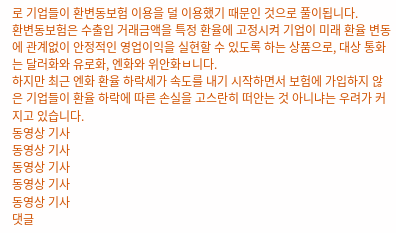로 기업들이 환변동보험 이용을 덜 이용했기 때문인 것으로 풀이됩니다.
환변동보험은 수출입 거래금액을 특정 환율에 고정시켜 기업이 미래 환율 변동에 관계없이 안정적인 영업이익을 실현할 수 있도록 하는 상품으로, 대상 통화는 달러화와 유로화, 엔화와 위안화ㅂ니다.
하지만 최근 엔화 환율 하락세가 속도를 내기 시작하면서 보험에 가입하지 않은 기업들이 환율 하락에 따른 손실을 고스란히 떠안는 것 아니냐는 우려가 커지고 있습니다.
동영상 기사
동영상 기사
동영상 기사
동영상 기사
동영상 기사
댓글